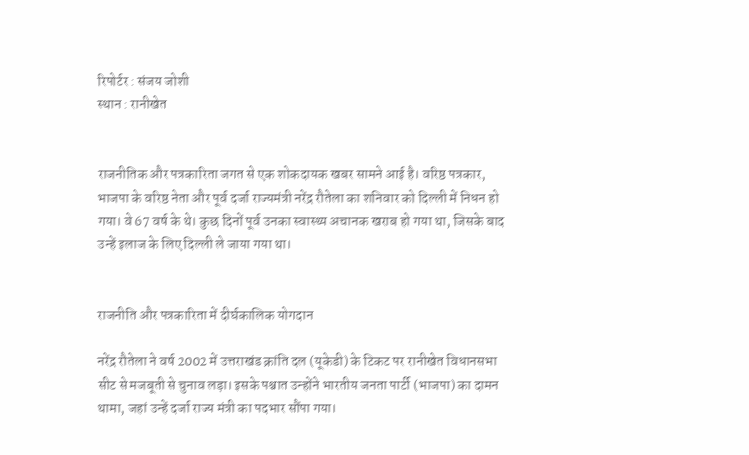रिपोर्टर : संजय जोशी
स्थान : रानीखेत


राजनीतिक और पत्रकारिता जगत से एक शोकदायक खबर सामने आई है। वरिष्ठ पत्रकार, भाजपा के वरिष्ठ नेता और पूर्व दर्जा राज्यमंत्री नरेंद्र रौतेला का शनिवार को दिल्ली में निधन हो गया। वे 67 वर्ष के थे। कुछ दिनों पूर्व उनका स्वास्थ्य अचानक खराब हो गया था, जिसके बाद उन्हें इलाज के लिए दिल्ली ले जाया गया था।


राजनीति और पत्रकारिता में दीर्घकालिक योगदान

नरेंद्र रौतेला ने वर्ष 2002 में उत्तराखंड क्रांति दल (यूकेडी) के टिकट पर रानीखेत विधानसभा सीट से मजबूती से चुनाव लड़ा। इसके पश्चात उन्होंने भारतीय जनता पार्टी (भाजपा) का दामन थामा, जहां उन्हें दर्जा राज्य मंत्री का पदभार सौंपा गया।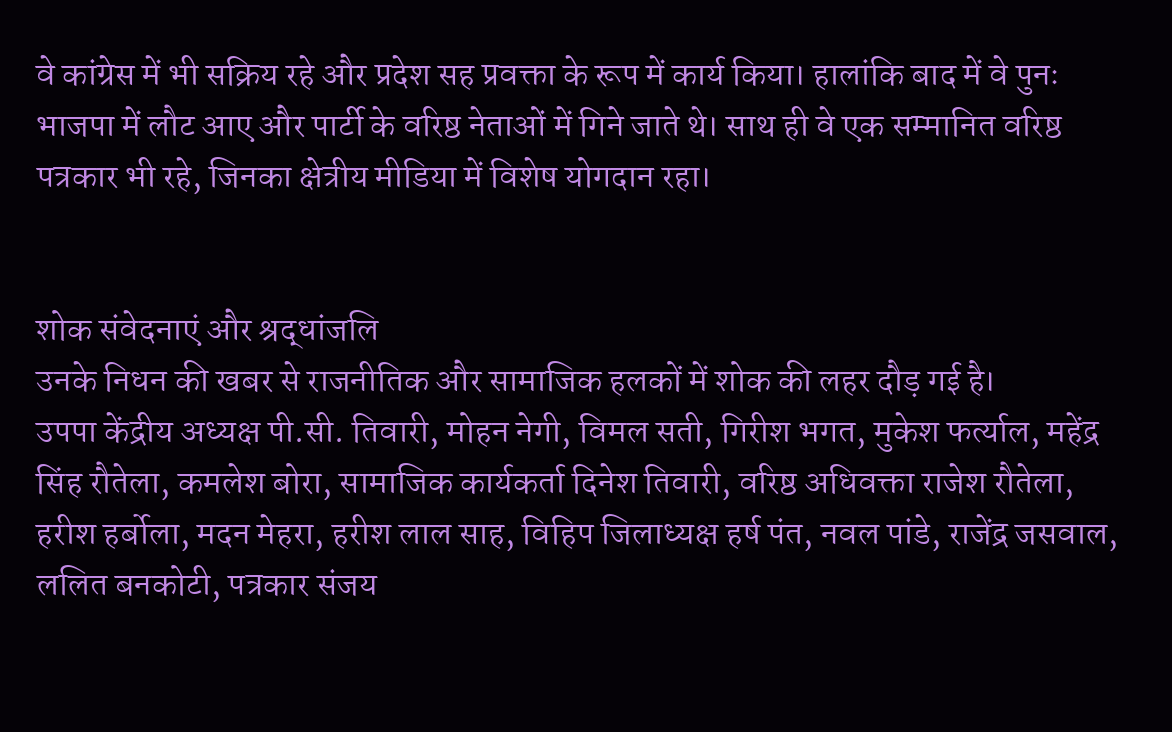वे कांग्रेस में भी सक्रिय रहे और प्रदेश सह प्रवक्ता के रूप में कार्य किया। हालांकि बाद में वे पुनः भाजपा में लौट आए और पार्टी के वरिष्ठ नेताओं में गिने जाते थे। साथ ही वे एक सम्मानित वरिष्ठ पत्रकार भी रहे, जिनका क्षेत्रीय मीडिया में विशेष योगदान रहा।


शोक संवेदनाएं और श्रद्धांजलि
उनके निधन की खबर से राजनीतिक और सामाजिक हलकों में शोक की लहर दौड़ गई है।
उपपा केंद्रीय अध्यक्ष पी.सी. तिवारी, मोहन नेगी, विमल सती, गिरीश भगत, मुकेश फर्त्याल, महेंद्र सिंह रौतेला, कमलेश बोरा, सामाजिक कार्यकर्ता दिनेश तिवारी, वरिष्ठ अधिवक्ता राजेश रौतेला, हरीश हर्बोला, मदन मेहरा, हरीश लाल साह, विहिप जिलाध्यक्ष हर्ष पंत, नवल पांडे, राजेंद्र जसवाल, ललित बनकोटी, पत्रकार संजय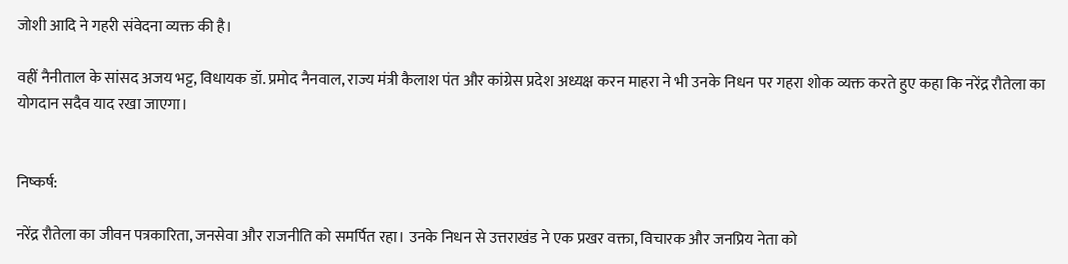जोशी आदि ने गहरी संवेदना व्यक्त की है।

वहीं नैनीताल के सांसद अजय भट्ट, विधायक डॉ. प्रमोद नैनवाल, राज्य मंत्री कैलाश पंत और कांग्रेस प्रदेश अध्यक्ष करन माहरा ने भी उनके निधन पर गहरा शोक व्यक्त करते हुए कहा कि नरेंद्र रौतेला का योगदान सदैव याद रखा जाएगा।


निष्कर्ष:

नरेंद्र रौतेला का जीवन पत्रकारिता, जनसेवा और राजनीति को समर्पित रहा। उनके निधन से उत्तराखंड ने एक प्रखर वक्ता, विचारक और जनप्रिय नेता को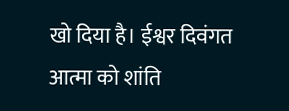खो दिया है। ईश्वर दिवंगत आत्मा को शांति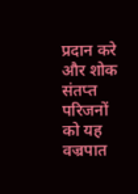प्रदान करे और शोक संतप्त परिजनों को यह वज्रपात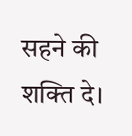सहने की शक्ति दे।